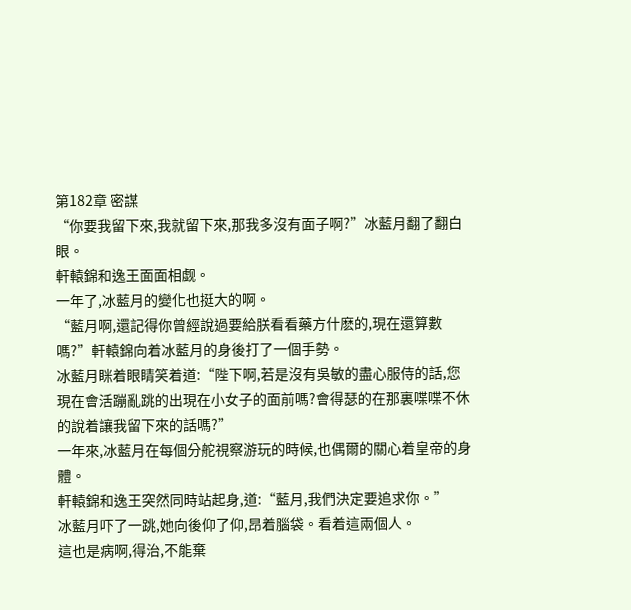第182章 密謀
“你要我留下來,我就留下來,那我多沒有面子啊?”冰藍月翻了翻白眼。
軒轅錦和逸王面面相觑。
一年了,冰藍月的變化也挺大的啊。
“藍月啊,還記得你曾經說過要給朕看看藥方什麽的,現在還算數嗎?”軒轅錦向着冰藍月的身後打了一個手勢。
冰藍月眯着眼睛笑着道:“陛下啊,若是沒有吳敏的盡心服侍的話,您現在會活蹦亂跳的出現在小女子的面前嗎?會得瑟的在那裏喋喋不休的說着讓我留下來的話嗎?”
一年來,冰藍月在每個分舵視察游玩的時候,也偶爾的關心着皇帝的身體。
軒轅錦和逸王突然同時站起身,道:“藍月,我們決定要追求你。”
冰藍月吓了一跳,她向後仰了仰,昂着腦袋。看着這兩個人。
這也是病啊,得治,不能棄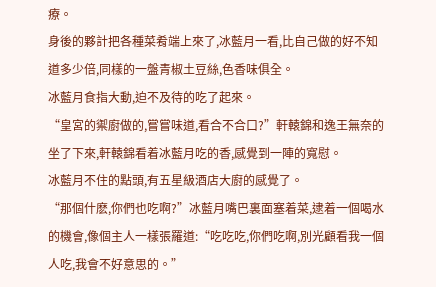療。
身後的夥計把各種菜肴端上來了,冰藍月一看,比自己做的好不知道多少倍,同樣的一盤青椒土豆絲,色香味俱全。
冰藍月食指大動,迫不及待的吃了起來。
“皇宮的禦廚做的,嘗嘗味道,看合不合口?”軒轅錦和逸王無奈的坐了下來,軒轅錦看着冰藍月吃的香,感覺到一陣的寬慰。
冰藍月不住的點頭,有五星級酒店大廚的感覺了。
“那個什麽,你們也吃啊?”冰藍月嘴巴裏面塞着菜,逮着一個喝水的機會,像個主人一樣張羅道:“吃吃吃,你們吃啊,別光顧看我一個人吃,我會不好意思的。”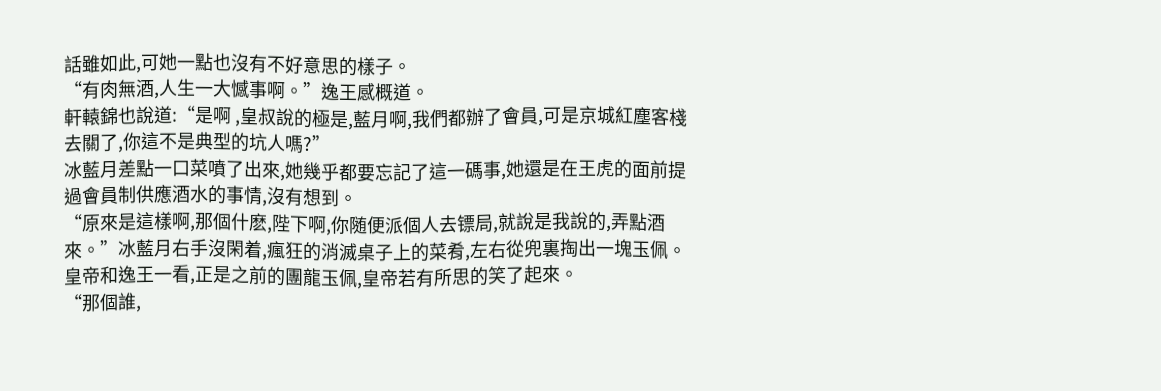話雖如此,可她一點也沒有不好意思的樣子。
“有肉無酒,人生一大憾事啊。”逸王感概道。
軒轅錦也說道:“是啊 ,皇叔說的極是,藍月啊,我們都辦了會員,可是京城紅塵客棧去關了,你這不是典型的坑人嗎?”
冰藍月差點一口菜噴了出來,她幾乎都要忘記了這一碼事,她還是在王虎的面前提過會員制供應酒水的事情,沒有想到。
“原來是這樣啊,那個什麽,陛下啊,你随便派個人去镖局,就說是我說的,弄點酒來。”冰藍月右手沒閑着,瘋狂的消滅桌子上的菜肴,左右從兜裏掏出一塊玉佩。
皇帝和逸王一看,正是之前的團龍玉佩,皇帝若有所思的笑了起來。
“那個誰,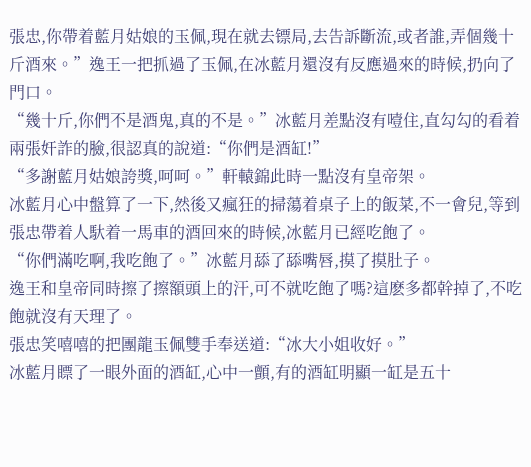張忠,你帶着藍月姑娘的玉佩,現在就去镖局,去告訴斷流,或者誰,弄個幾十斤酒來。”逸王一把抓過了玉佩,在冰藍月還沒有反應過來的時候,扔向了門口。
“幾十斤,你們不是酒鬼,真的不是。”冰藍月差點沒有噎住,直勾勾的看着兩張奸詐的臉,很認真的說道:“你們是酒缸!”
“多謝藍月姑娘誇獎,呵呵。”軒轅錦此時一點沒有皇帝架。
冰藍月心中盤算了一下,然後又瘋狂的掃蕩着桌子上的飯菜,不一會兒,等到張忠帶着人馱着一馬車的酒回來的時候,冰藍月已經吃飽了。
“你們滿吃啊,我吃飽了。”冰藍月舔了舔嘴唇,摸了摸肚子。
逸王和皇帝同時擦了擦額頭上的汗,可不就吃飽了嗎?這麽多都幹掉了,不吃飽就沒有天理了。
張忠笑嘻嘻的把團龍玉佩雙手奉送道:“冰大小姐收好。”
冰藍月瞟了一眼外面的酒缸,心中一顫,有的酒缸明顯一缸是五十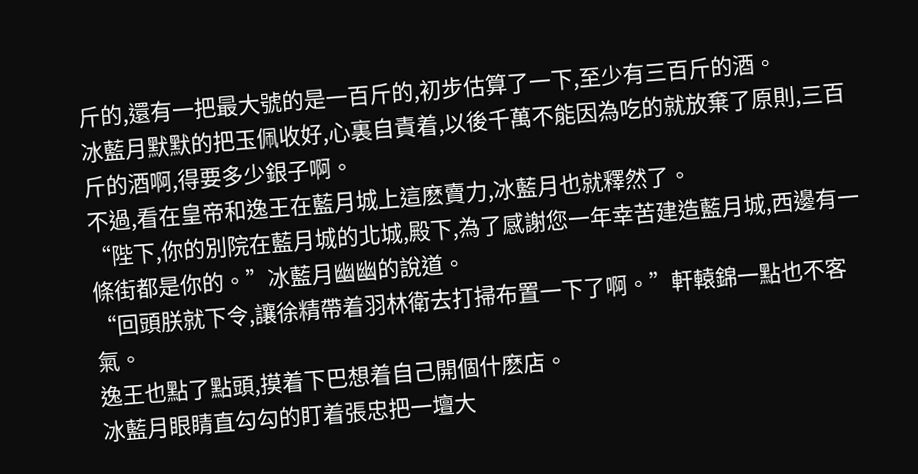斤的,還有一把最大號的是一百斤的,初步估算了一下,至少有三百斤的酒。
冰藍月默默的把玉佩收好,心裏自責着,以後千萬不能因為吃的就放棄了原則,三百斤的酒啊,得要多少銀子啊。
不過,看在皇帝和逸王在藍月城上這麽賣力,冰藍月也就釋然了。
“陛下,你的別院在藍月城的北城,殿下,為了感謝您一年幸苦建造藍月城,西邊有一條街都是你的。”冰藍月幽幽的說道。
“回頭朕就下令,讓徐精帶着羽林衛去打掃布置一下了啊。”軒轅錦一點也不客氣。
逸王也點了點頭,摸着下巴想着自己開個什麽店。
冰藍月眼睛直勾勾的盯着張忠把一壇大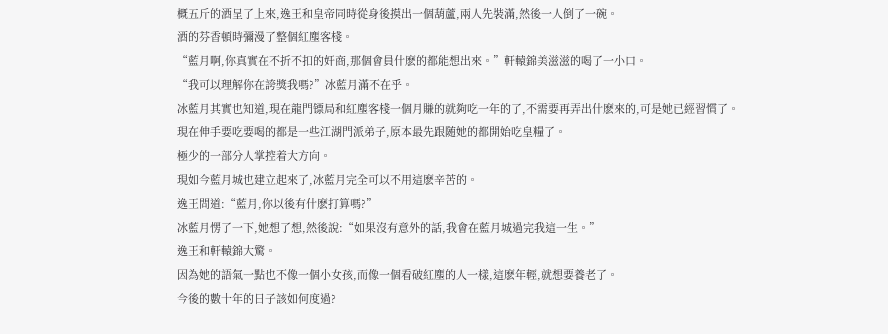概五斤的酒呈了上來,逸王和皇帝同時從身後摸出一個葫蘆,兩人先裝滿,然後一人倒了一碗。
酒的芬香頓時彌漫了整個紅塵客棧。
“藍月啊,你真實在不折不扣的奸商,那個會員什麽的都能想出來。”軒轅錦美滋滋的喝了一小口。
“我可以理解你在誇獎我嗎?”冰藍月滿不在乎。
冰藍月其實也知道,現在龍門镖局和紅塵客棧一個月賺的就夠吃一年的了,不需要再弄出什麽來的,可是她已經習慣了。
現在伸手要吃要喝的都是一些江湖門派弟子,原本最先跟随她的都開始吃皇糧了。
極少的一部分人掌控着大方向。
現如今藍月城也建立起來了,冰藍月完全可以不用這麽辛苦的。
逸王問道:“藍月,你以後有什麽打算嗎?”
冰藍月愣了一下,她想了想,然後說:“如果沒有意外的話,我會在藍月城過完我這一生。”
逸王和軒轅錦大驚。
因為她的語氣一點也不像一個小女孩,而像一個看破紅塵的人一樣,這麽年輕,就想要養老了。
今後的數十年的日子該如何度過?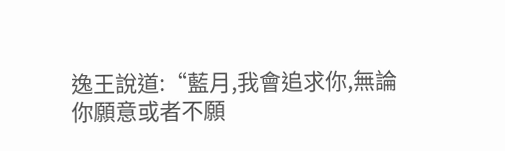逸王說道:“藍月,我會追求你,無論你願意或者不願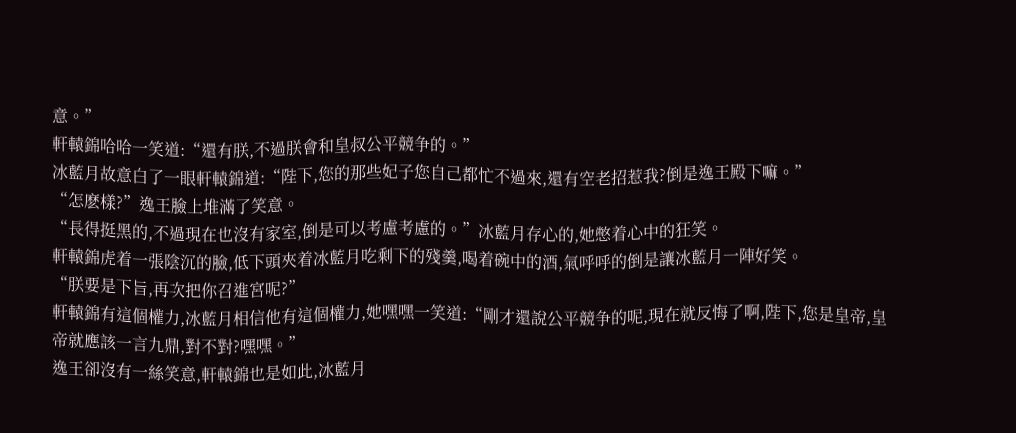意。”
軒轅錦哈哈一笑道:“還有朕,不過朕會和皇叔公平競争的。”
冰藍月故意白了一眼軒轅錦道:“陛下,您的那些妃子您自己都忙不過來,還有空老招惹我?倒是逸王殿下嘛。”
“怎麽樣?”逸王臉上堆滿了笑意。
“長得挺黑的,不過現在也沒有家室,倒是可以考慮考慮的。”冰藍月存心的,她憋着心中的狂笑。
軒轅錦虎着一張陰沉的臉,低下頭夾着冰藍月吃剩下的殘羹,喝着碗中的酒,氣呼呼的倒是讓冰藍月一陣好笑。
“朕要是下旨,再次把你召進宮呢?”
軒轅錦有這個權力,冰藍月相信他有這個權力,她嘿嘿一笑道:“剛才還說公平競争的呢,現在就反悔了啊,陛下,您是皇帝,皇帝就應該一言九鼎,對不對?嘿嘿。”
逸王卻沒有一絲笑意,軒轅錦也是如此,冰藍月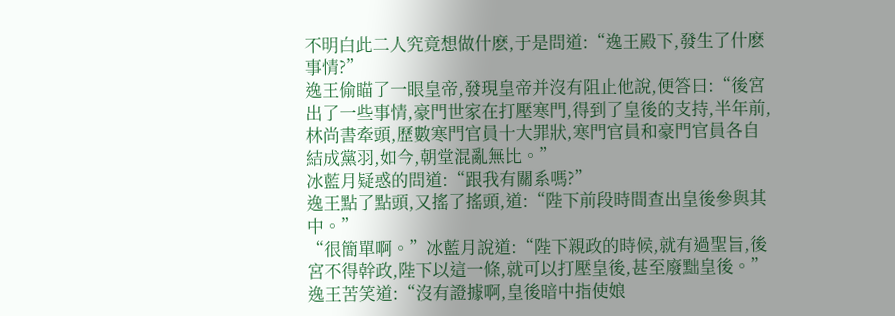不明白此二人究竟想做什麽,于是問道:“逸王殿下,發生了什麽事情?”
逸王偷瞄了一眼皇帝,發現皇帝并沒有阻止他說,便答曰:“後宮出了一些事情,豪門世家在打壓寒門,得到了皇後的支持,半年前,林尚書牽頭,歷數寒門官員十大罪狀,寒門官員和豪門官員各自結成黨羽,如今,朝堂混亂無比。”
冰藍月疑惑的問道:“跟我有關系嗎?”
逸王點了點頭,又搖了搖頭,道:“陛下前段時間查出皇後參與其中。”
“很簡單啊。”冰藍月說道:“陛下親政的時候,就有過聖旨,後宮不得幹政,陛下以這一條,就可以打壓皇後,甚至廢黜皇後。”
逸王苦笑道:“沒有證據啊,皇後暗中指使娘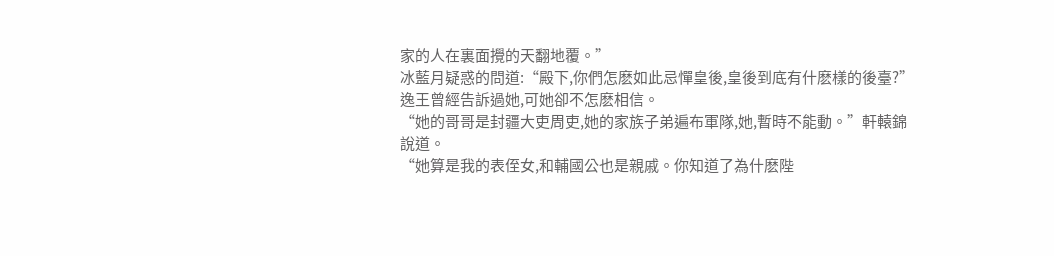家的人在裏面攪的天翻地覆。”
冰藍月疑惑的問道:“殿下,你們怎麽如此忌憚皇後,皇後到底有什麽樣的後臺?”
逸王曾經告訴過她,可她卻不怎麽相信。
“她的哥哥是封疆大吏周吏,她的家族子弟遍布軍隊,她,暫時不能動。”軒轅錦說道。
“她算是我的表侄女,和輔國公也是親戚。你知道了為什麽陛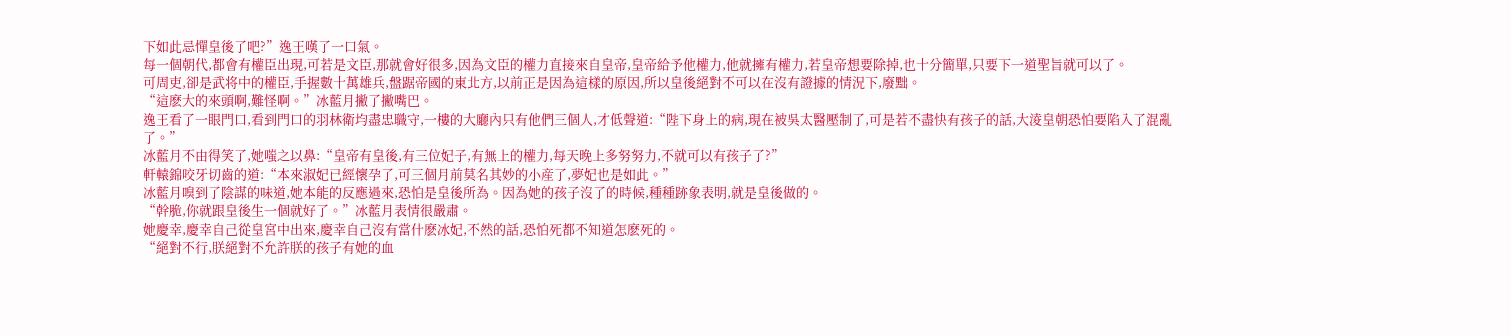下如此忌憚皇後了吧?”逸王嘆了一口氣。
每一個朝代,都會有權臣出現,可若是文臣,那就會好很多,因為文臣的權力直接來自皇帝,皇帝給予他權力,他就擁有權力,若皇帝想要除掉,也十分簡單,只要下一道聖旨就可以了。
可周吏,卻是武将中的權臣,手握數十萬雄兵,盤踞帝國的東北方,以前正是因為這樣的原因,所以皇後絕對不可以在沒有證據的情況下,廢黜。
“這麽大的來頭啊,難怪啊。”冰藍月撇了撇嘴巴。
逸王看了一眼門口,看到門口的羽林衛均盡忠職守,一樓的大廳內只有他們三個人,才低聲道:“陛下身上的病,現在被吳太醫壓制了,可是若不盡快有孩子的話,大淩皇朝恐怕要陷入了混亂了。”
冰藍月不由得笑了,她嗤之以鼻:“皇帝有皇後,有三位妃子,有無上的權力,每天晚上多努努力,不就可以有孩子了?”
軒轅錦咬牙切齒的道:“本來淑妃已經懷孕了,可三個月前莫名其妙的小産了,夢妃也是如此。”
冰藍月嗅到了陰謀的味道,她本能的反應過來,恐怕是皇後所為。因為她的孩子沒了的時候,種種跡象表明,就是皇後做的。
“幹脆,你就跟皇後生一個就好了。”冰藍月表情很嚴肅。
她慶幸,慶幸自己從皇宮中出來,慶幸自己沒有當什麽冰妃,不然的話,恐怕死都不知道怎麽死的。
“絕對不行,朕絕對不允許朕的孩子有她的血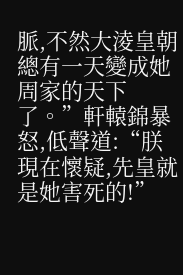脈,不然大淩皇朝總有一天變成她周家的天下了。”軒轅錦暴怒,低聲道:“朕現在懷疑,先皇就是她害死的!”